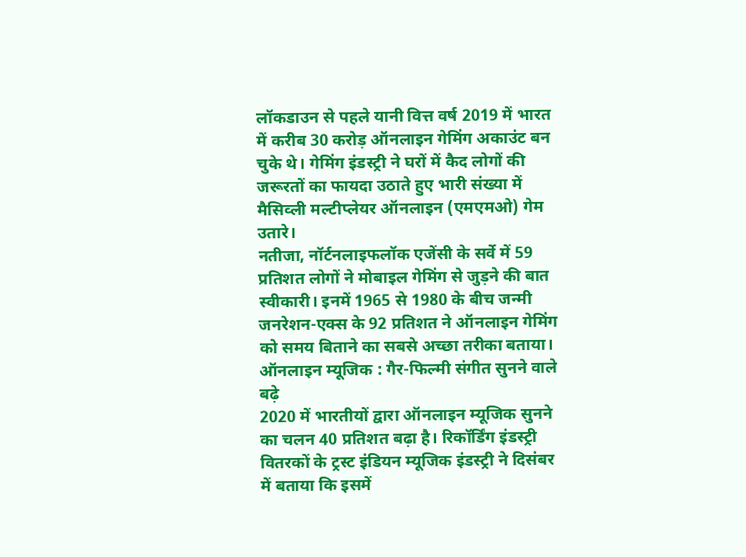लॉकडाउन से पहले यानी वित्त वर्ष 2019 में भारत में करीब 30 करोड़ ऑनलाइन गेमिंग अकाउंट बन चुके थे। गेमिंग इंडस्ट्री ने घरों में कैद लोगों की जरूरतों का फायदा उठाते हुए भारी संख्या में मैसिव्ली मल्टीप्लेयर ऑनलाइन (एमएमओ) गेम उतारे।
नतीजा, नॉर्टनलाइफलॉक एजेंसी के सर्वे में 59 प्रतिशत लोगों ने मोबाइल गेमिंग से जुड़ने की बात स्वीकारी। इनमें 1965 से 1980 के बीच जन्मी जनरेशन-एक्स के 92 प्रतिशत ने ऑनलाइन गेमिंग को समय बिताने का सबसे अच्छा तरीका बताया।
ऑनलाइन म्यूजिक : गैर-फिल्मी संगीत सुनने वाले बढ़े
2020 में भारतीयों द्वारा ऑनलाइन म्यूजिक सुनने का चलन 40 प्रतिशत बढ़ा है। रिकॉर्डिंग इंडस्ट्री वितरकों के ट्रस्ट इंडियन म्यूजिक इंडस्ट्री ने दिसंबर में बताया कि इसमें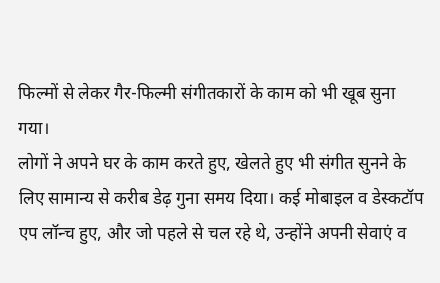फिल्मों से लेकर गैर-फिल्मी संगीतकारों के काम को भी खूब सुना गया।
लोगों ने अपने घर के काम करते हुए, खेलते हुए भी संगीत सुनने के लिए सामान्य से करीब डेढ़ गुना समय दिया। कई मोबाइल व डेस्कटॉप एप लॉन्च हुए, और जो पहले से चल रहे थे, उन्होंने अपनी सेवाएं व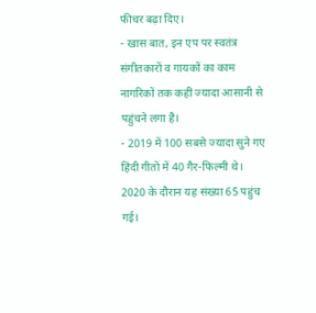फीचर बढ़ा दिए।
- खास बात, इन एप पर स्वतंत्र संगीतकारों व गायकों का काम नागरिकों तक कहीं ज्यादा आसानी से पहुंचने लगा है।
- 2019 में 100 सबसे ज्यादा सुने गए हिंदी गीतों में 40 गैर-फिल्मी थे। 2020 के दौरान यह संख्या 65 पहुंच गई।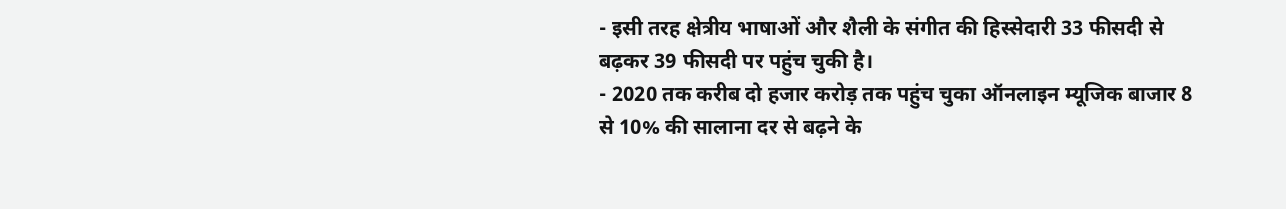- इसी तरह क्षेत्रीय भाषाओं और शैली के संगीत की हिस्सेदारी 33 फीसदी से बढ़कर 39 फीसदी पर पहुंच चुकी है।
- 2020 तक करीब दो हजार करोड़ तक पहुंच चुका ऑनलाइन म्यूजिक बाजार 8 से 10% की सालाना दर से बढ़ने के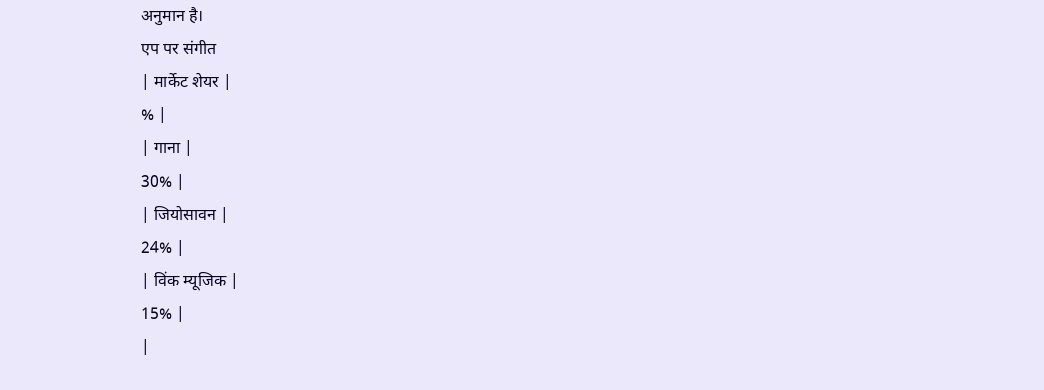अनुमान है।
एप पर संगीत
| मार्केट शेयर |
% |
| गाना |
30% |
| जियोसावन |
24% |
| विंक म्यूजिक |
15% |
|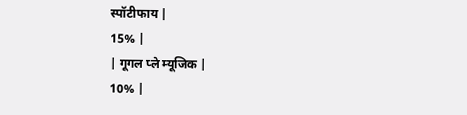स्पॉटीफाय |
15% |
| गूगल प्ले म्यूजिक |
10% |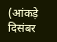(आंकड़े दिसंबर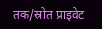तक/स्रोत प्राइवेट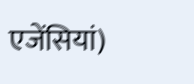एजेंसियां)